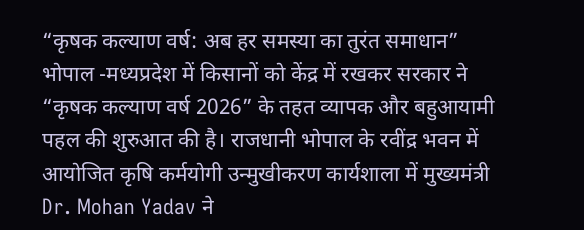“कृषक कल्याण वर्ष: अब हर समस्या का तुरंत समाधान”
भोपाल -मध्यप्रदेश में किसानों को केंद्र में रखकर सरकार ने “कृषक कल्याण वर्ष 2026” के तहत व्यापक और बहुआयामी पहल की शुरुआत की है। राजधानी भोपाल के रवींद्र भवन में आयोजित कृषि कर्मयोगी उन्मुखीकरण कार्यशाला में मुख्यमंत्री Dr. Mohan Yadav ने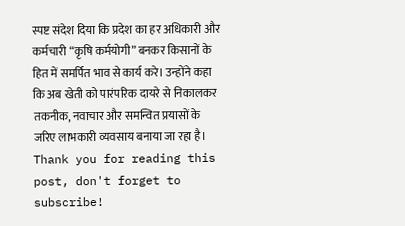स्पष्ट संदेश दिया कि प्रदेश का हर अधिकारी और कर्मचारी “कृषि कर्मयोगी” बनकर किसानों के हित में समर्पित भाव से कार्य करे। उन्होंने कहा कि अब खेती को पारंपरिक दायरे से निकालकर तकनीक, नवाचार और समन्वित प्रयासों के जरिए लाभकारी व्यवसाय बनाया जा रहा है।
Thank you for reading this post, don't forget to subscribe!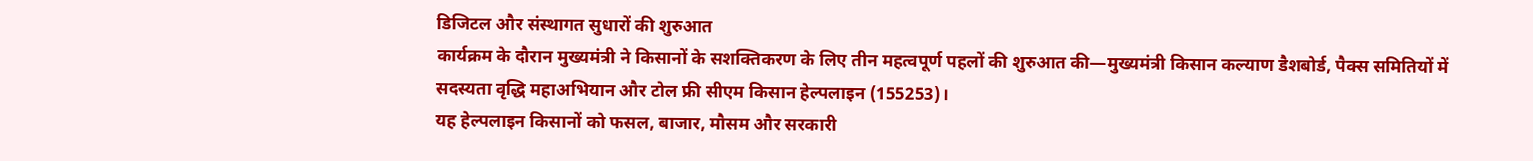डिजिटल और संस्थागत सुधारों की शुरुआत
कार्यक्रम के दौरान मुख्यमंत्री ने किसानों के सशक्तिकरण के लिए तीन महत्वपूर्ण पहलों की शुरुआत की—मुख्यमंत्री किसान कल्याण डैशबोर्ड, पैक्स समितियों में सदस्यता वृद्धि महाअभियान और टोल फ्री सीएम किसान हेल्पलाइन (155253)।
यह हेल्पलाइन किसानों को फसल, बाजार, मौसम और सरकारी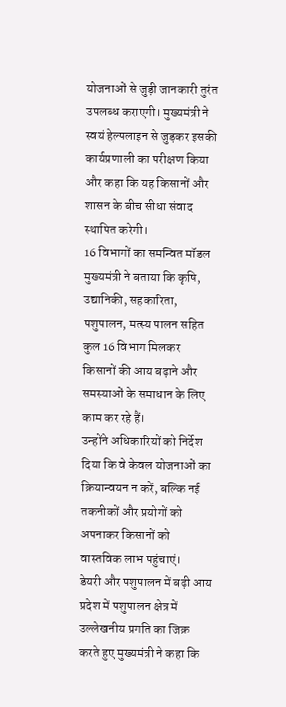योजनाओं से जुड़ी जानकारी तुरंत उपलब्ध कराएगी। मुख्यमंत्री ने स्वयं हेल्पलाइन से जुड़कर इसकी कार्यप्रणाली का परीक्षण किया और कहा कि यह किसानों और शासन के बीच सीधा संवाद स्थापित करेगी।
16 विभागों का समन्वित मॉडल
मुख्यमंत्री ने बताया कि कृषि, उद्यानिकी, सहकारिता, पशुपालन, मत्स्य पालन सहित कुल 16 विभाग मिलकर किसानों की आय बढ़ाने और समस्याओं के समाधान के लिए काम कर रहे हैं।
उन्होंने अधिकारियों को निर्देश दिया कि वे केवल योजनाओं का क्रियान्वयन न करें, बल्कि नई तकनीकों और प्रयोगों को अपनाकर किसानों को वास्तविक लाभ पहुंचाएं।
डेयरी और पशुपालन में बढ़ी आय
प्रदेश में पशुपालन क्षेत्र में उल्लेखनीय प्रगति का जिक्र करते हुए मुख्यमंत्री ने कहा कि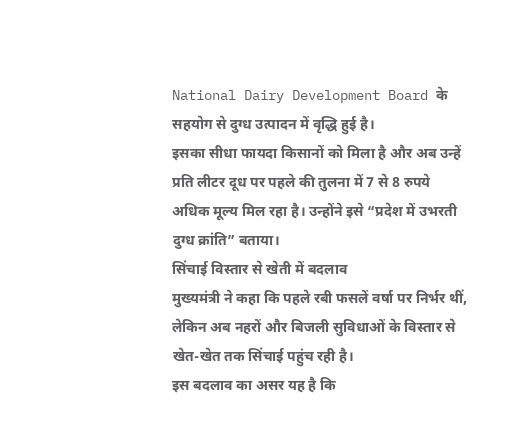National Dairy Development Board के सहयोग से दुग्ध उत्पादन में वृद्धि हुई है।
इसका सीधा फायदा किसानों को मिला है और अब उन्हें प्रति लीटर दूध पर पहले की तुलना में 7 से 8 रुपये अधिक मूल्य मिल रहा है। उन्होंने इसे “प्रदेश में उभरती दुग्ध क्रांति” बताया।
सिंचाई विस्तार से खेती में बदलाव
मुख्यमंत्री ने कहा कि पहले रबी फसलें वर्षा पर निर्भर थीं, लेकिन अब नहरों और बिजली सुविधाओं के विस्तार से खेत-खेत तक सिंचाई पहुंच रही है।
इस बदलाव का असर यह है कि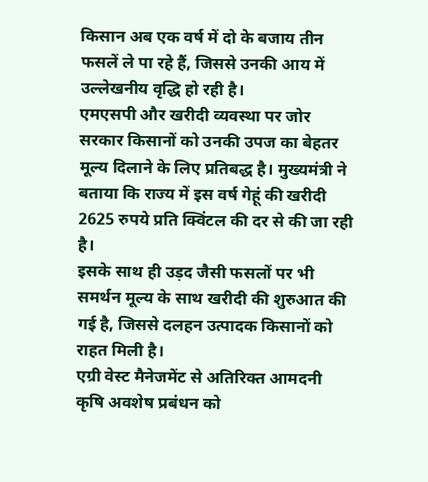किसान अब एक वर्ष में दो के बजाय तीन फसलें ले पा रहे हैं, जिससे उनकी आय में उल्लेखनीय वृद्धि हो रही है।
एमएसपी और खरीदी व्यवस्था पर जोर
सरकार किसानों को उनकी उपज का बेहतर मूल्य दिलाने के लिए प्रतिबद्ध है। मुख्यमंत्री ने बताया कि राज्य में इस वर्ष गेहूं की खरीदी 2625 रुपये प्रति क्विंटल की दर से की जा रही है।
इसके साथ ही उड़द जैसी फसलों पर भी समर्थन मूल्य के साथ खरीदी की शुरुआत की गई है, जिससे दलहन उत्पादक किसानों को राहत मिली है।
एग्री वेस्ट मैनेजमेंट से अतिरिक्त आमदनी
कृषि अवशेष प्रबंधन को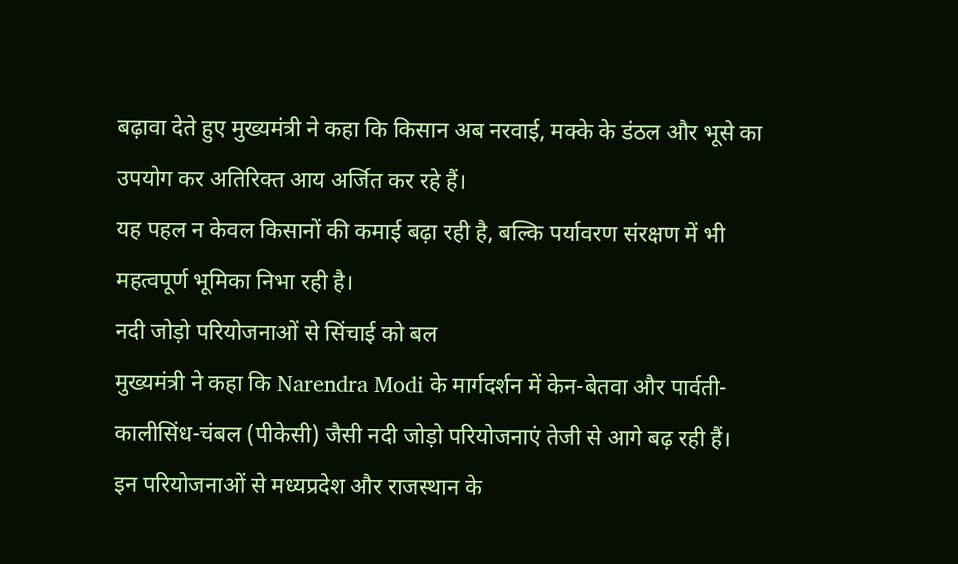बढ़ावा देते हुए मुख्यमंत्री ने कहा कि किसान अब नरवाई, मक्के के डंठल और भूसे का उपयोग कर अतिरिक्त आय अर्जित कर रहे हैं।
यह पहल न केवल किसानों की कमाई बढ़ा रही है, बल्कि पर्यावरण संरक्षण में भी महत्वपूर्ण भूमिका निभा रही है।
नदी जोड़ो परियोजनाओं से सिंचाई को बल
मुख्यमंत्री ने कहा कि Narendra Modi के मार्गदर्शन में केन-बेतवा और पार्वती-कालीसिंध-चंबल (पीकेसी) जैसी नदी जोड़ो परियोजनाएं तेजी से आगे बढ़ रही हैं।
इन परियोजनाओं से मध्यप्रदेश और राजस्थान के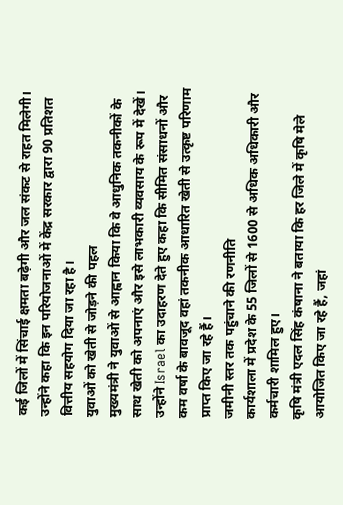कई जिलों में सिंचाई क्षमता बढ़ेगी और जल संकट से राहत मिलेगी। उन्होंने कहा कि इन परियोजनाओं में केंद्र सरकार द्वारा 90 प्रतिशत वित्तीय सहयोग दिया जा रहा है।
युवाओं को खेती से जोड़ने की पहल
मुख्यमंत्री ने युवाओं से आह्वान किया कि वे आधुनिक तकनीकों के साथ खेती को अपनाएं और इसे लाभकारी व्यवसाय के रूप में देखें।
उन्होंने Israel का उदाहरण देते हुए कहा कि सीमित संसाधनों और कम वर्षा के बावजूद वहां तकनीक आधारित खेती से उत्कृष्ट परिणाम प्राप्त किए जा रहे हैं।
जमीनी स्तर तक पहुंचाने की रणनीति
कार्यशाला में प्रदेश के 55 जिलों से 1600 से अधिक अधिकारी और कर्मचारी शामिल हुए।
कृषि मंत्री एदल सिंह कंषाना ने बताया कि हर जिले में कृषि मेले आयोजित किए जा रहे हैं, जहां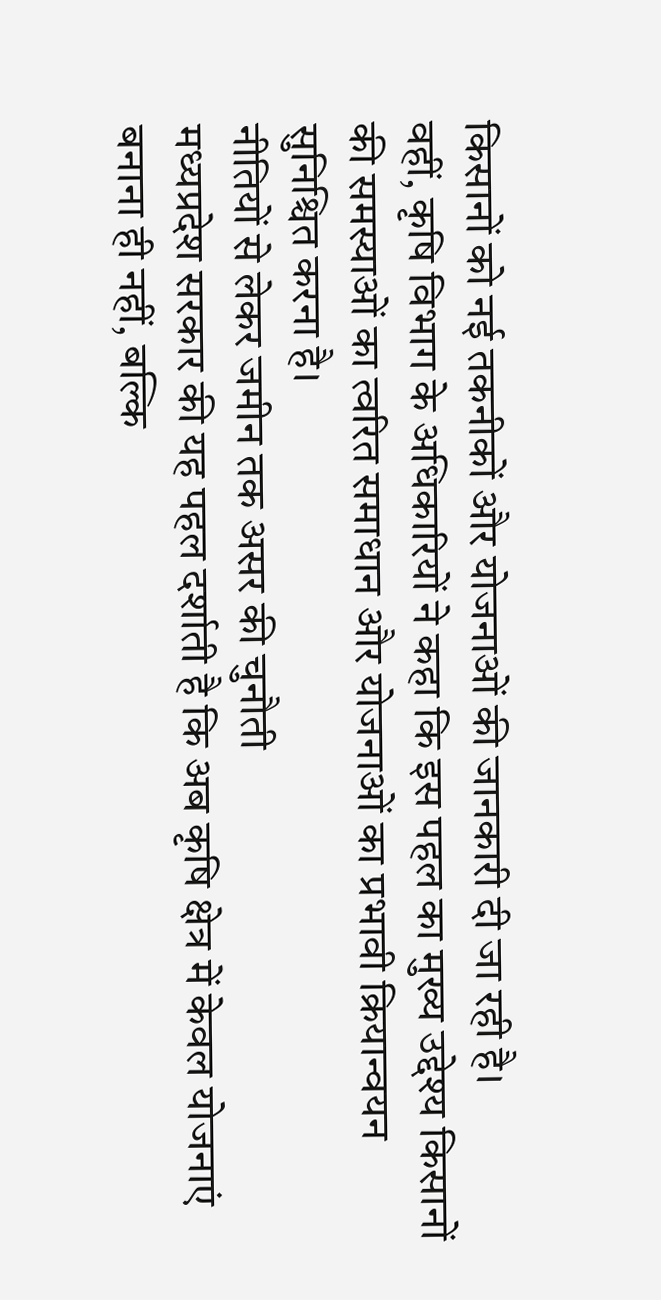किसानों को नई तकनीकों और योजनाओं की जानकारी दी जा रही है।
वहीं, कृषि विभाग के अधिकारियों ने कहा कि इस पहल का मुख्य उद्देश्य किसानों की समस्याओं का त्वरित समाधान और योजनाओं का प्रभावी क्रियान्वयन सुनिश्चित करना है।
नीतियों से लेकर जमीन तक असर की चुनौती
मध्यप्रदेश सरकार की यह पहल दर्शाती है कि अब कृषि क्षेत्र में केवल योजनाएं बनाना ही नहीं, बल्कि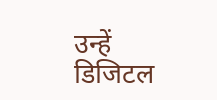उन्हें डिजिटल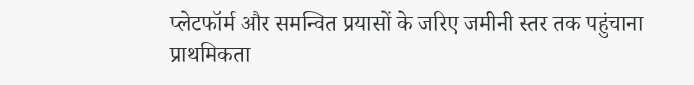प्लेटफॉर्म और समन्वित प्रयासों के जरिए जमीनी स्तर तक पहुंचाना प्राथमिकता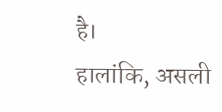है।
हालांकि, असली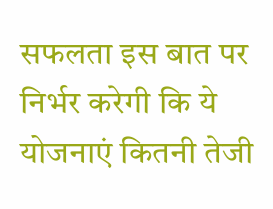सफलता इस बात पर निर्भर करेगी कि ये योजनाएं कितनी तेजी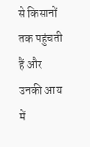से किसानों तक पहुंचती हैं और उनकी आय में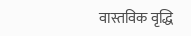वास्तविक वृद्धि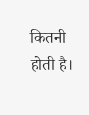कितनी होती है।